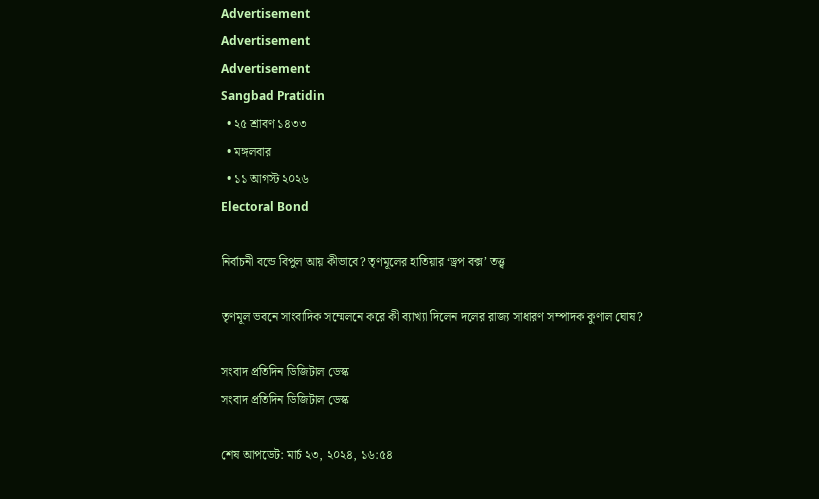Advertisement
Advertisement
Advertisement
Sangbad Pratidin
  • ২৫ শ্রাবণ ১৪৩৩
  • মঙ্গলবার
  • ১১ আগস্ট ২০২৬
Electoral Bond

নির্বাচনী বন্ডে বিপুল আয় কীভাবে? তৃণমূলের হাতিয়ার ‘ড্রপ বক্স’ তত্ত্ব

তৃণমূল ভবনে সাংবাদিক সম্মেলনে করে কী ব্যাখ্যা দিলেন দলের রাজ্য সাধারণ সম্পাদক কুণাল ঘোষ?

সংবাদ প্রতিদিন ডিজিটাল ডেস্ক
সংবাদ প্রতিদিন ডিজিটাল ডেস্ক

শেষ আপডেট: মার্চ ২৩, ২০২৪, ১৬:৫৪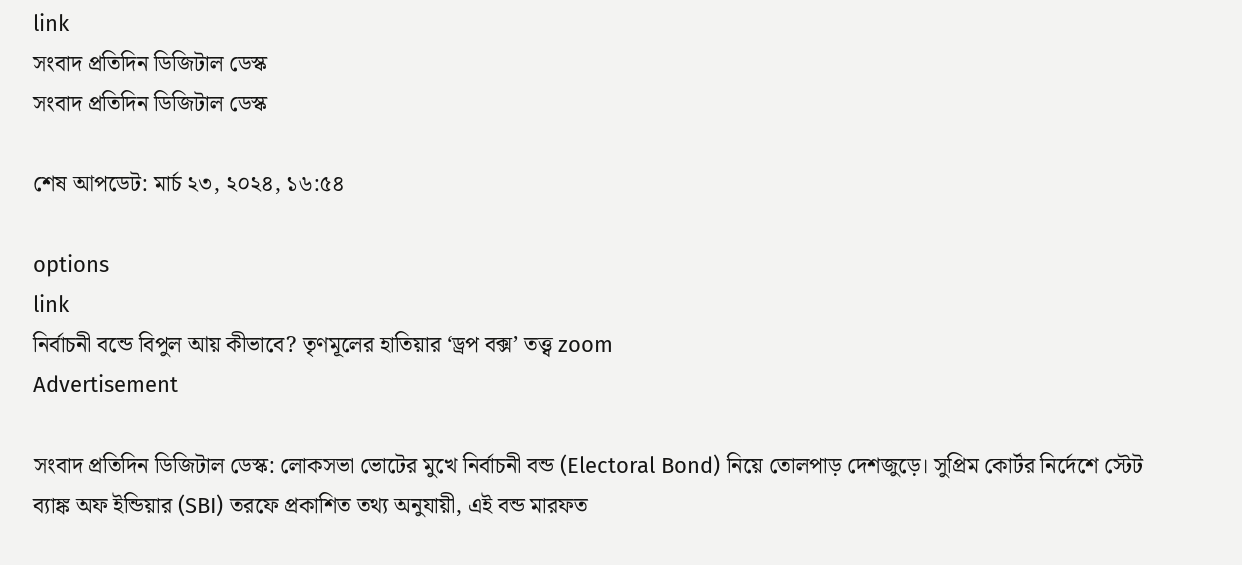link
সংবাদ প্রতিদিন ডিজিটাল ডেস্ক
সংবাদ প্রতিদিন ডিজিটাল ডেস্ক

শেষ আপডেট: মার্চ ২৩, ২০২৪, ১৬:৫৪

options
link
নির্বাচনী বন্ডে বিপুল আয় কীভাবে? তৃণমূলের হাতিয়ার ‘ড্রপ বক্স’ তত্ত্ব zoom
Advertisement

সংবাদ প্রতিদিন ডিজিটাল ডেস্ক: লোকসভা ভোটের মুখে নির্বাচনী বন্ড (Electoral Bond) নিয়ে তোলপাড় দেশজুড়ে। সুপ্রিম কোর্টর নির্দেশে স্টেট ব্যাঙ্ক অফ ইন্ডিয়ার (SBI) তরফে প্রকাশিত তথ্য অনুযায়ী, এই বন্ড মারফত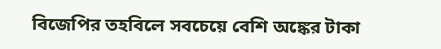বিজেপির তহবিলে সবচেয়ে বেশি অঙ্কের টাকা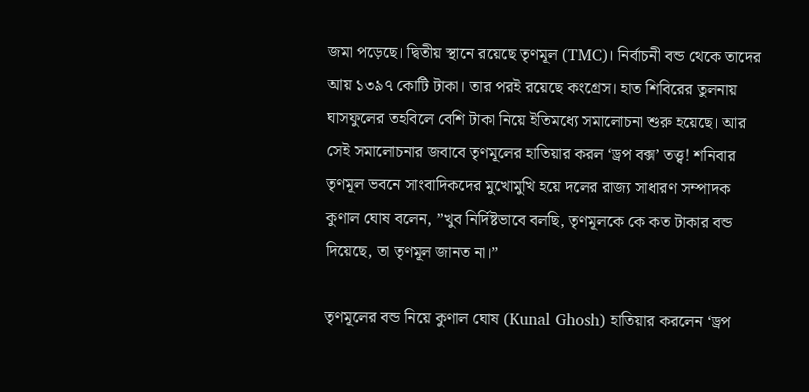জমা পড়েছে। দ্বিতীয় স্থানে রয়েছে তৃণমূল (TMC)। নির্বাচনী বন্ড থেকে তাদের আয় ১৩৯৭ কোটি টাকা। তার পরই রয়েছে কংগ্রেস। হাত শিবিরের তুলনায় ঘাসফুলের তহবিলে বেশি টাকা নিয়ে ইতিমধ্যে সমালোচনা শুরু হয়েছে। আর সেই সমালোচনার জবাবে তৃণমূলের হাতিয়ার করল ‘ড্রপ বক্স’ তত্ত্ব! শনিবার তৃণমূল ভবনে সাংবাদিকদের মুখোমুখি হয়ে দলের রাজ্য সাধারণ সম্পাদক কুণাল ঘোষ বলেন, ”খুব নির্দিষ্টভাবে বলছি, তৃণমূলকে কে কত টাকার বন্ড দিয়েছে, তা তৃণমূল জানত না।”

তৃণমূলের বন্ড নিয়ে কুণাল ঘোষ (Kunal Ghosh) হাতিয়ার করলেন ‘ড্রপ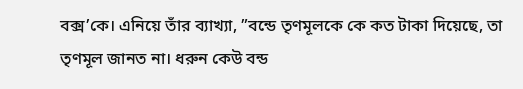বক্স’কে। এনিয়ে তাঁর ব্যাখ্যা, ”বন্ডে তৃণমূলকে কে কত টাকা দিয়েছে, তা তৃণমূল জানত না। ধরুন কেউ বন্ড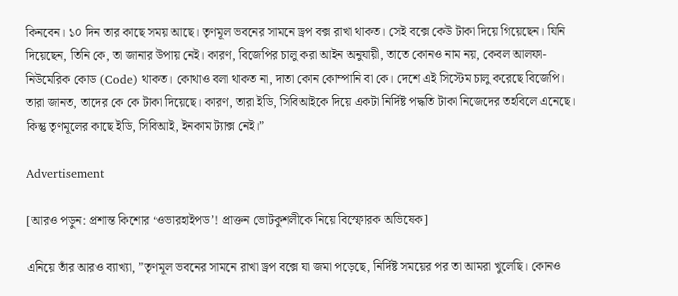কিনবেন। ১০ দিন তার কাছে সময় আছে। তৃণমূল ভবনের সামনে ড্রপ বক্স রাখা থাকত। সেই বক্সে কেউ টাকা দিয়ে গিয়েছেন। যিনি দিয়েছেন, তিনি কে, তা জানার উপায় নেই। কারণ, বিজেপির চালু করা আইন অনুযায়ী, তাতে কোনও নাম নয়, কেবল আলফা-নিউমেরিক কোড (Code) থাকত। কোথাও বলা থাকত না, দাতা কোন কোম্পানি বা কে। দেশে এই সিস্টেম চালু করেছে বিজেপি। তারা জানত, তাদের কে কে টাকা দিয়েছে। কারণ, তারা ইডি, সিবিআইকে দিয়ে একটা নির্দিষ্ট পদ্ধতি টাকা নিজেদের তহবিলে এনেছে। কিন্তু তৃণমূলের কাছে ইডি, সিবিআই, ইনকাম ট্যাক্স নেই।”

Advertisement

[আরও পড়ুন: প্রশান্ত কিশোর ‘ওভারহাইপড’! প্রাক্তন ভোটকুশলীকে নিয়ে বিস্ফোরক অভিষেক]

এনিয়ে তাঁর আরও ব্যাখ্যা, ”তৃণমূল ভবনের সামনে রাখা ড্রপ বক্সে যা জমা পড়েছে, নির্দিষ্ট সময়ের পর তা আমরা খুলেছি। কোনও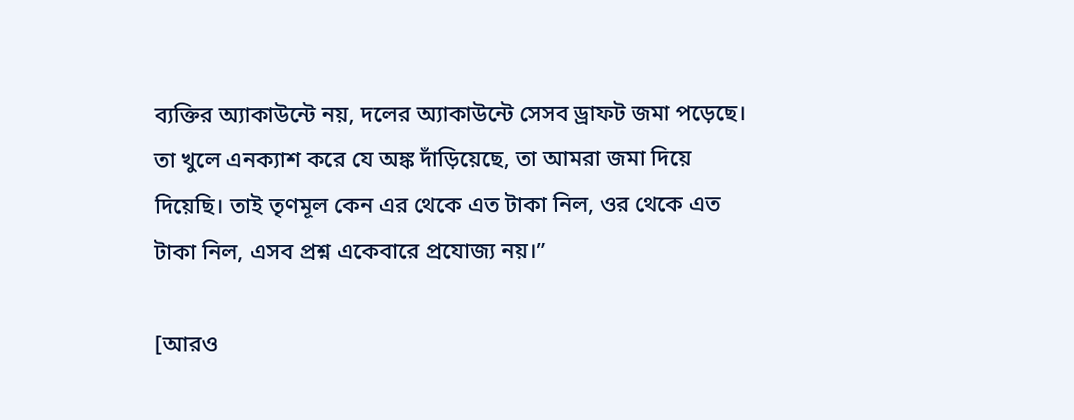ব্যক্তির অ্যাকাউন্টে নয়, দলের অ্যাকাউন্টে সেসব ড্রাফট জমা পড়েছে। তা খুলে এনক্যাশ করে যে অঙ্ক দাঁড়িয়েছে, তা আমরা জমা দিয়ে দিয়েছি। তাই তৃণমূল কেন এর থেকে এত টাকা নিল, ওর থেকে এত টাকা নিল, এসব প্রশ্ন একেবারে প্রযোজ্য নয়।”

[আরও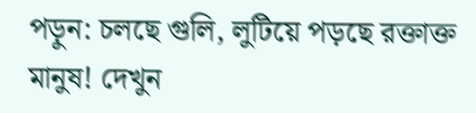পড়ুন: চলছে গুলি, লুটিয়ে পড়ছে রক্তাক্ত মানুষ! দেখুন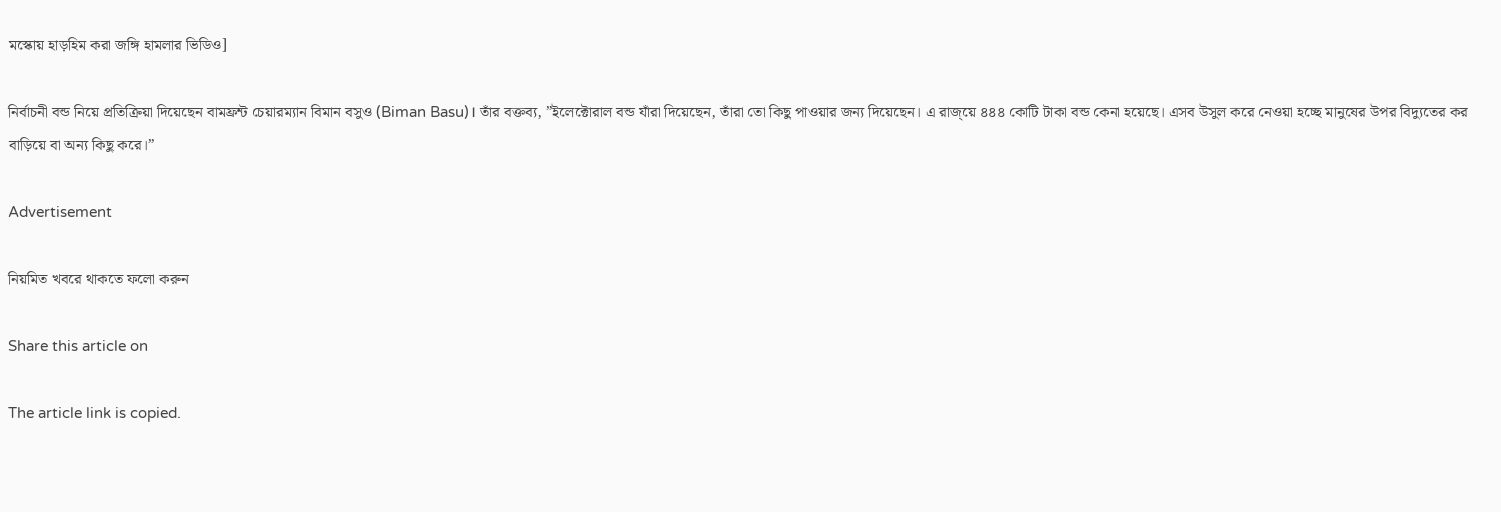মস্কোয় হাড়হিম করা জঙ্গি হামলার ভিডিও]

নির্বাচনী বন্ড নিয়ে প্রতিক্রিয়া দিয়েছেন বামফ্রন্ট চেয়ারম্যান বিমান বসুও (Biman Basu)। তাঁর বক্তব্য, ”ইলেক্টোরাল বন্ড যাঁরা দিয়েছেন, তাঁরা তো কিছু পাওয়ার জন্য দিয়েছেন। এ রাজ্য়ে ৪৪৪ কোটি টাকা বন্ড কেনা হয়েছে। এসব উসুল করে নেওয়া হচ্ছে মানুষের উপর বিদ্যুতের কর বাড়িয়ে বা অন্য কিছু করে।”

Advertisement

নিয়মিত খবরে থাকতে ফলো করুন

Share this article on

The article link is copied.